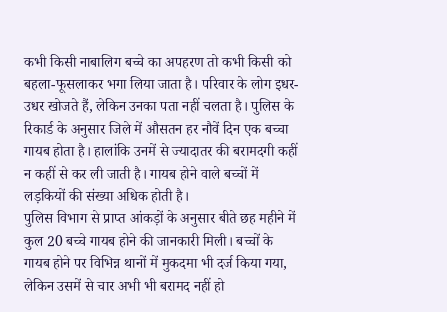कभी किसी नाबालिग बच्चे का अपहरण तो कभी किसी को बहला-फूसलाकर भगा लिया जाता है। परिवार के लोग इधर-उधर खोजते हैं, लेकिन उनका पता नहीं चलता है। पुलिस के रिकार्ड के अनुसार जिले में औसतन हर नौवें दिन एक बच्चा गायब होता है। हालांकि उनमें से ज्यादातर की बरामदगी कहीं न कहीं से कर ली जाती है। गायब होने वाले बच्चों में लड़कियों की संख्या अधिक होती है।
पुलिस विभाग से प्राप्त आंकड़ों के अनुसार बीते छह महीने में कुल 20 बच्चे गायब होने की जानकारी मिली। बच्चों के गायब होने पर विभिन्न थानों में मुकदमा भी दर्ज किया गया, लेकिन उसमें से चार अभी भी बरामद नहीं हो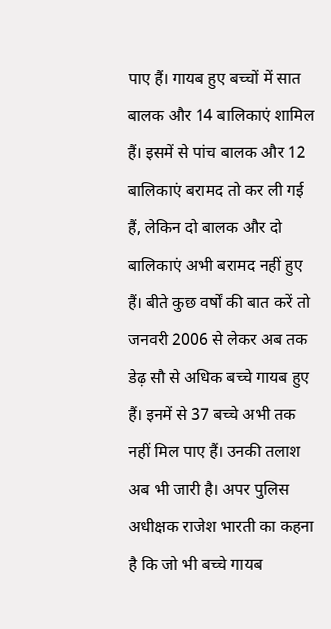पाए हैं। गायब हुए बच्चों में सात बालक और 14 बालिकाएं शामिल हैं। इसमें से पांच बालक और 12 बालिकाएं बरामद तो कर ली गई हैं, लेकिन दो बालक और दो बालिकाएं अभी बरामद नहीं हुए हैं। बीते कुछ वर्षों की बात करें तो जनवरी 2006 से लेकर अब तक डेढ़ सौ से अधिक बच्चे गायब हुए हैं। इनमें से 37 बच्चे अभी तक नहीं मिल पाए हैं। उनकी तलाश अब भी जारी है। अपर पुलिस अधीक्षक राजेश भारती का कहना है कि जो भी बच्चे गायब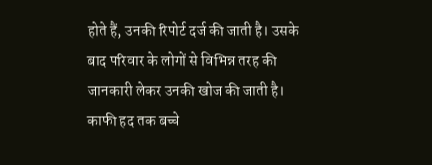होते हैं, उनकी रिपोर्ट दर्ज की जाती है। उसके बाद परिवार के लोगों से विभिन्न तरह की जानकारी लेकर उनकी खोज की जाती है। काफी हद तक बच्चे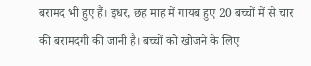बरामद भी हुए हैं। इधर, छह माह में गायब हुए 20 बच्चों में से चार की बरामदगी की जानी है। बच्चों को खोजने के लिए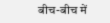बीच-बीच में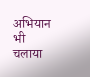अभियान भी चलाया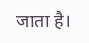जाता है।